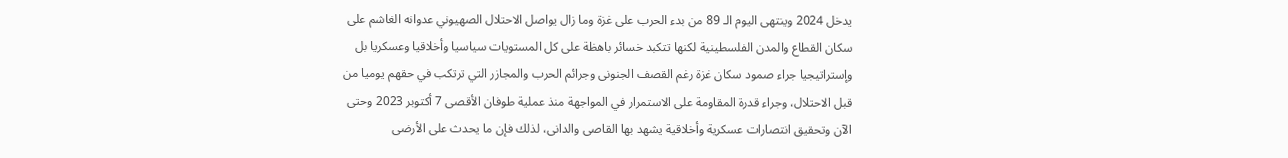يدخل 2024 وينتهى اليوم الـ 89 من بدء الحرب على غزة وما زال يواصل الاحتلال الصهيوني عدوانه الغاشم على سكان القطاع والمدن الفلسطينية لكنها تتكبد خسائر باهظة على كل المستويات سياسيا وأخلاقيا وعسكريا بل وإستراتيجيا جراء صمود سكان غزة رغم القصف الجنونى وجرائم الحرب والمجازر التي ترتكب في حقهم يوميا من قبل الاحتلال، وجراء قدرة المقاومة على الاستمرار في المواجهة منذ عملية طوفان الأقصى 7 أكتوبر 2023 وحتى الآن وتحقيق انتصارات عسكرية وأخلاقية يشهد بها القاصى والدانى، لذلك فإن ما يحدث على الأرضى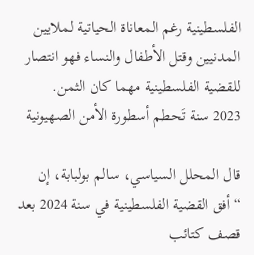الفلسطينية رغم المعاناة الحياتية لملايين المدنيين وقتل الأطفال والنساء فهو انتصار للقضية الفلسطينية مهما كان الثمن.
2023 سنة تَحطم أسطورة الأمن الصهيونية

قال المحلل السياسي، سالم بولبابة، إن “أفق القضية الفلسطينية في سنة 2024 بعد قصف كتائب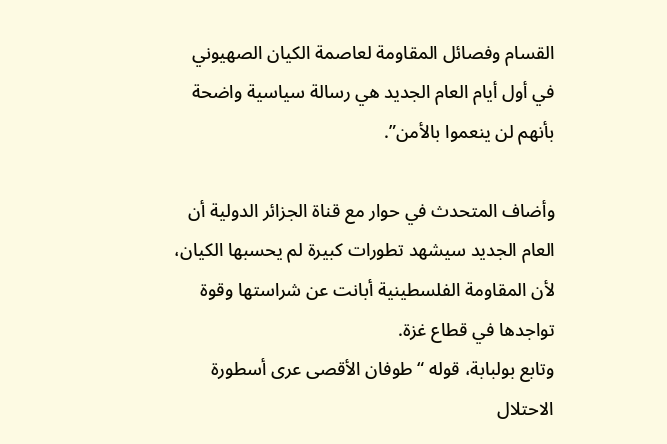القسام وفصائل المقاومة لعاصمة الكيان الصهيوني في أول أيام العام الجديد هي رسالة سياسية واضحة بأنهم لن ينعموا بالأمن”.

وأضاف المتحدث في حوار مع قناة الجزائر الدولية أن العام الجديد سيشهد تطورات كبيرة لم يحسبها الكيان، لأن المقاومة الفلسطينية أبانت عن شراستها وقوة تواجدها في قطاع غزة.
وتابع بولبابة، قوله “طوفان الأقصى عرى أسطورة الاحتلال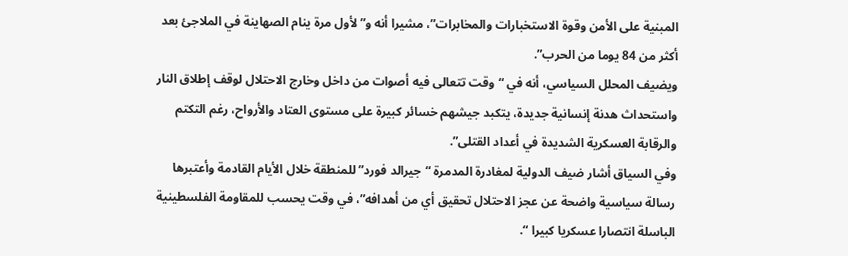المبنية على الأمن وقوة الاستخبارات والمخابرات”، مشيرا أنه و”لأول مرة ينام الصهاينة في الملاجئ بعد أكثر من 84 يوما من الحرب”.
ويضيف المحلل السياسي، أنه في “وقت تتعالى فيه أصوات من داخل وخارج الاحتلال لوقف إطلاق النار واستحداث هدنة إنسانية جديدة، يتكبد جيشهم خسائر كبيرة على مستوى العتاد والأرواح، رغم التكتم والرقابة العسكرية الشديدة في أعداد القتلى”.
وفي السياق أشار ضيف الدولية لمغادرة المدمرة “جيرالد فورد” للمنطقة خلال الأيام القادمة وأعتبرها رسالة سياسية واضحة عن عجز الاحتلال تحقيق أي من أهدافه”، في وقت يحسب للمقاومة الفلسطينية الباسلة انتصارا عسكريا كبيرا “.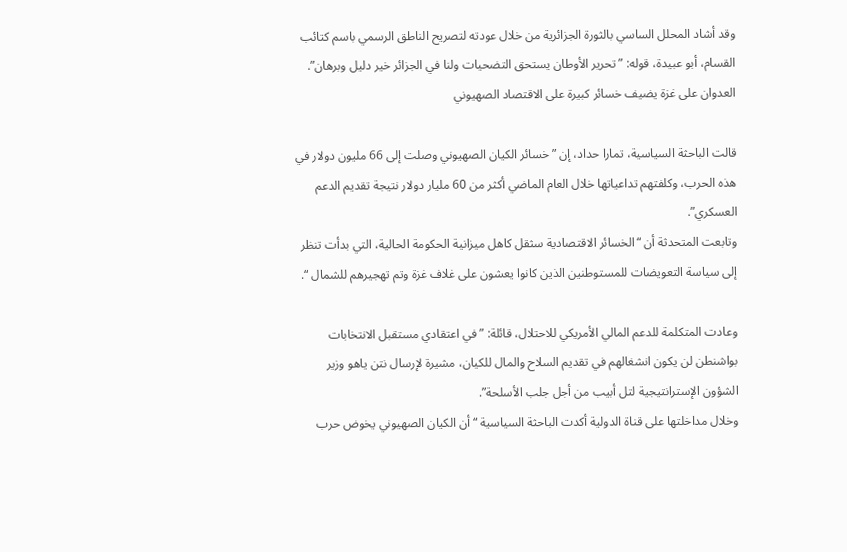وقد أشاد المحلل الساسي بالثورة الجزائرية من خلال عودته لتصريح الناطق الرسمي باسم كتائب القسام، أبو عبيدة، قوله: ” تحرير الأوطان يستحق التضحيات ولنا في الجزائر خير دليل وبرهان”.
العدوان على غزة يضيف خسائر كبيرة على الاقتصاد الصهيوني

قالت الباحثة السياسية، تمارا حداد، إن ” خسائر الكيان الصهيوني وصلت إلى 66 مليون دولار في هذه الحرب، وكلفتهم تداعياتها خلال العام الماضي أكثر من 60 مليار دولار نتيجة تقديم الدعم العسكري”.
وتابعت المتحدثة أن “الخسائر الاقتصادية سثقل كاهل ميزانية الحكومة الحالية، التي بدأت تنظر إلى سياسة التعويضات للمستوطنين الذين كانوا يعشون على غلاف غزة وتم تهجيرهم للشمال “.

وعادت المتكلمة للدعم المالي الأمريكي للاحتلال، قائلة: ” في اعتقادي مستقبل الانتخابات بواشنطن لن يكون انشغالهم في تقديم السلاح والمال للكيان، مشيرة لإرسال نتن ياهو وزير الشؤون الإسترانتيجية لتل أبيب من أجل جلب الأسلحة”.
وخلال مداخلتها على قناة الدولية أكدت الباحثة السياسية “أن الكيان الصهيوني يخوض حرب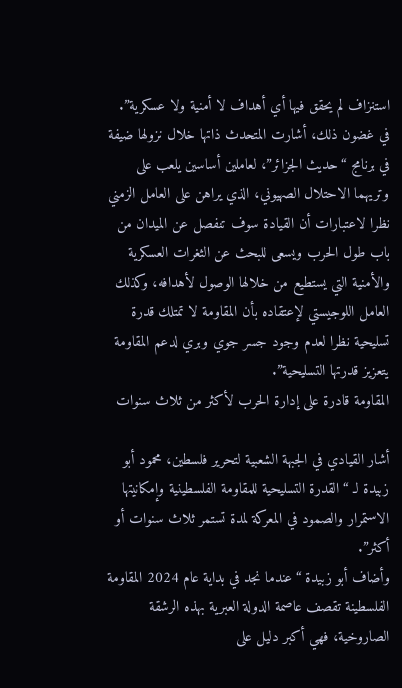استنزاف لم يحقق فيها أي أهداف لا أمنية ولا عسكرية”.
في غضون ذلك، أشارت المتحدث ذاتها خلال نزولها ضيفة في برنامج “حديث الجزائر”، لعاملين أساسين يلعب على وتريهما الاحتلال الصهيوني، الذي يراهن على العامل الزمني نظرا لاعتبارات أن القيادة سوف تنفصل عن الميدان من باب طول الحرب ويسعى للبحث عن الثغرات العسكرية والأمنية التي يستطيع من خلالها الوصول لأهدافه، وكذلك العامل اللوجيستي لإعتقاده بأن المقاومة لا تمتلك قدرة تسليحية نظرا لعدم وجود جسر جوي وبري لدعم المقاومة يتعزيز قدرتها التسليحية”.
المقاومة قادرة على إدارة الحرب لأكثر من ثلاث سنوات

أشار القيادي في الجبهة الشعبية لتحرير فلسطين، محمود أبو زبيدة لـ “القدرة التسليحية للمقاومة الفلسطينية وإمكانيتها الاستمرار والصمود في المعركة لمدة تستمر ثلاث سنوات أو أكثر”.
وأضاف أبو زبيدة “عندما نجد في بداية عام 2024 المقاومة الفلسطينة تقصف عاصمة الدولة العبرية بهذه الرشقة الصاروخية، فهي أكبر دليل على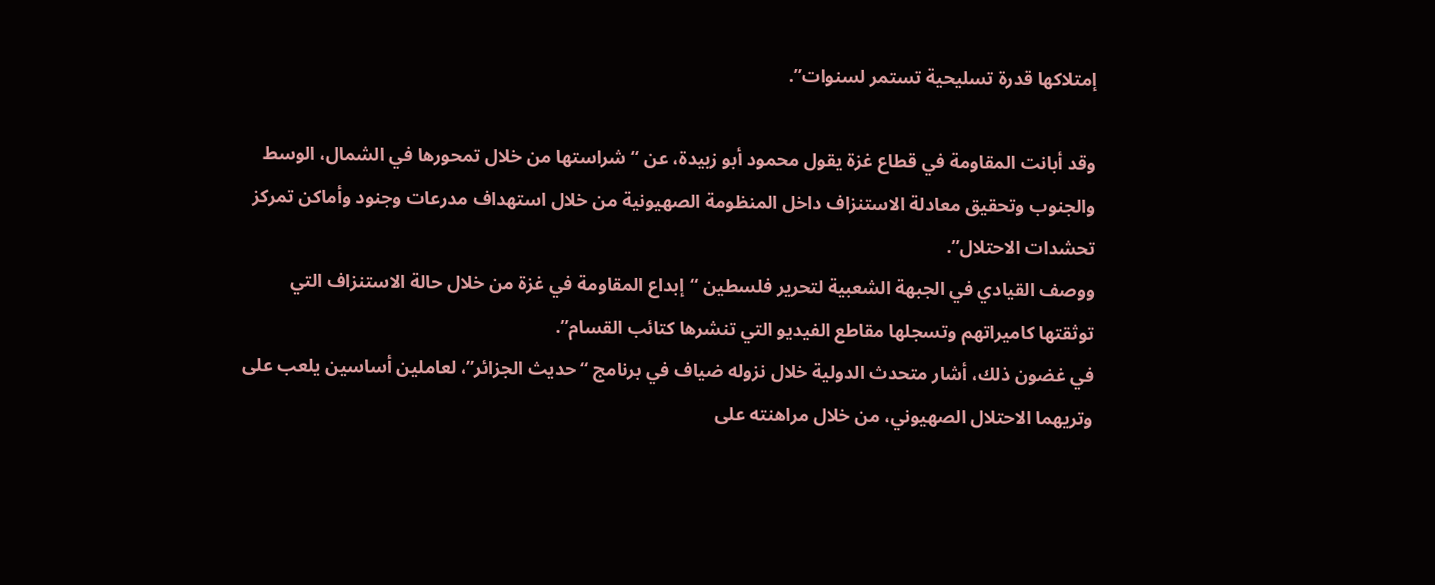إمتلاكها قدرة تسليحية تستمر لسنوات”.

وقد أبانت المقاومة في قطاع غزة يقول محمود أبو زبيدة، عن “شراستها من خلال تمحورها في الشمال، الوسط والجنوب وتحقيق معادلة الاستنزاف داخل المنظومة الصهيونية من خلال استهداف مدرعات وجنود وأماكن تمركز تحشدات الاحتلال”.
ووصف القيادي في الجبهة الشعبية لتحرير فلسطين “إبداع المقاومة في غزة من خلال حالة الاستنزاف التي توثقتها كاميراتهم وتسجلها مقاطع الفيديو التي تنشرها كتائب القسام”.
في غضون ذلك، أشار متحدث الدولية خلال نزوله ضياف في برنامج “حديث الجزائر”، لعاملين أساسين يلعب على وتريهما الاحتلال الصهيوني، من خلال مراهنته على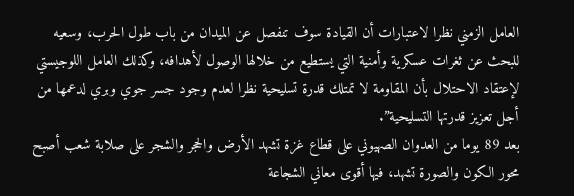العامل الزمني نظرا لاعتبارات أن القيادة سوف تنفصل عن الميدان من باب طول الحرب، وسعيه للبحث عن ثغرات عسكرية وأمنية التي يستطيع من خلالها الوصول لأهدافه، وكذلك العامل اللوجيستي لإعتقاد الاحتلال بأن المقاومة لا تمتلك قدرة تسليحية نظرا لعدم وجود جسر جوي وبري لدعمها من أجل تعزيز قدرتها التسليحية”.
بعد 89 يوما من العدوان الصهيوني على قطاع غزة تشهد الأرض والحجر والشجر على صلابة شعب أصبح محور الكون والصورة تشهد، فيها أقوى معاني الشجاعة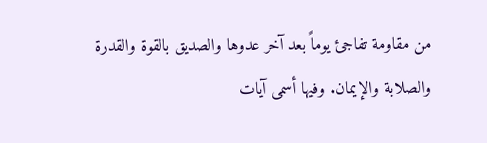من مقاومة تفاجئ يوماً بعد آخر عدوها والصديق بالقوة والقدرة والصلابة والإيمان. وفيها أسمى آيات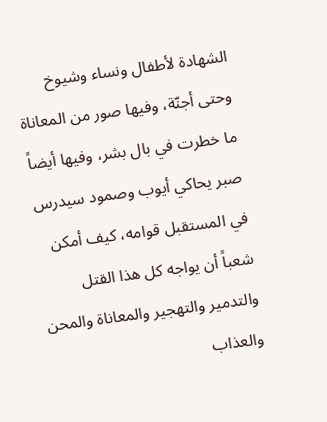الشهادة لأطفال ونساء وشيوخ وحتى أجنّة، وفيها صور من المعاناة ما خطرت في بال بشر، وفيها أيضاً صبر يحاكي أيوب وصمود سيدرس في المستقبل قوامه، كيف أمكن شعباً أن يواجه كل هذا القتل والتدمير والتهجير والمعاناة والمحن والعذاب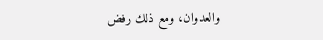والعدوان، ومع ذلك رفض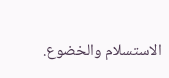الاستسلام والخضوع.